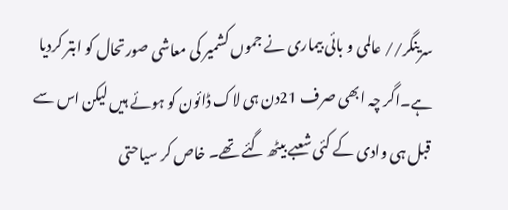سرینگر// عالمی و بائی بیماری نے جموں کشمیر کی معاشی صورتحال کو ابتر کردیا ہے۔اگر چہ ابھی صرف 21دن ہی لاک ڈائون کو ہوئے ہیں لیکن اس سے قبل ہی وادی کے کئی شعبے بیٹھ گئے تھے۔ خاص کر سیاحتی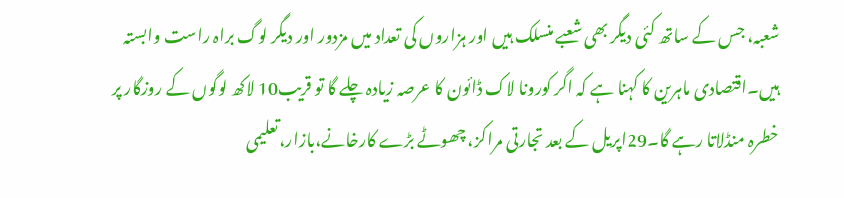شعبہ، جس کے ساتھ کئی دیگر بھی شعبے منسلک ہیں اور ہزاروں کی تعداد میں مزدور اور دیگر لوگ براہ راست وابستہ ہیں۔اقتصادی ماہرین کا کہنا ہے کہ اگر کورونا لاک ڈائون کا عرصہ زیادہ چلے گا تو قریب10 لاکھ لوگوں کے روزگار پر خطرہ منڈلاتا رہے گا۔29اپریل کے بعد تجارتی مراکز، چھوٹے بڑے کارخانے،بازار،تعلیمی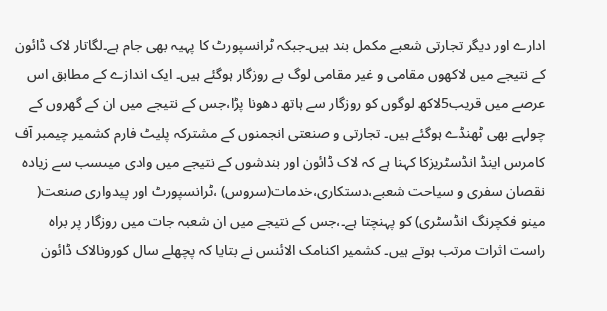ادارے اور دیگر تجارتی شعبے مکمل بند ہیں۔جبکہ ٹرانسپورٹ کا پہیہ بھی جام ہے۔لگاتار لاک ڈائون کے نتیجے میں لاکھوں مقامی و غیر مقامی لوگ بے روزگار ہوگئے ہیں۔ ایک اندازے کے مطابق اس عرصے میں قریب5لاکھ لوگوں کو روزگار سے ہاتھ دھونا پڑا،جس کے نتیجے میں ان کے گھروں کے چولہے بھی ٹھنڈے ہوگئے ہیں۔ تجارتی و صنعتی انجمنوں کے مشترکہ پلیٹ فارم کشمیر چیمبر آف کامرس اینڈ انڈسٹریزکا کہنا ہے کہ لاک ڈائون اور بندشوں کے نتیجے میں وادی میںسب سے زیادہ نقصان سفری و سیاحت شعبے،دستکاری،خدمات(سروس) ،ٹرانسپورٹ اور پیدواری صنعت( مینو فکچرنگ انڈسٹری) کو پہنچتا ہے۔،جس کے نتیجے میں ان شعبہ جات میں روزگار پر براہ راست اثرات مرتب ہوتے ہیں۔ کشمیر اکنامک الائنس نے بتایا کہ پچھلے سال کورونالاک ڈائون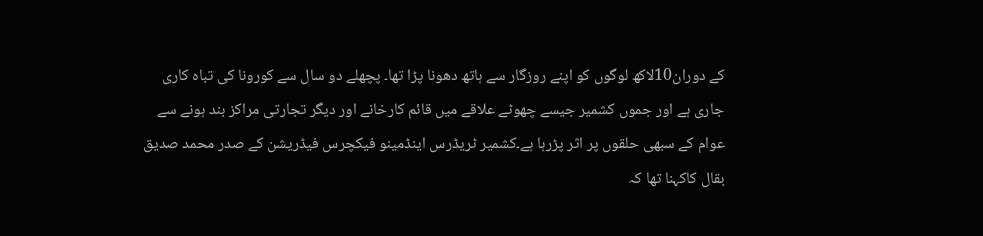کے دوران10لاکھ لوگوں کو اپنے روزگار سے ہاتھ دھونا پڑا تھا۔ پچھلے دو سال سے کورونا کی تباہ کاری جاری ہے اور جموں کشمیر جیسے چھوٹے علاقے میں قائم کارخانے اور دیگر تجارتی مراکز بند ہونے سے عوام کے سبھی حلقوں پر اثر پڑرہا ہے۔کشمیر ٹریڈرس اینڈمینو فیکچرس فیڈریشن کے صدر محمد صدیق بقال کاکہنا تھا کہ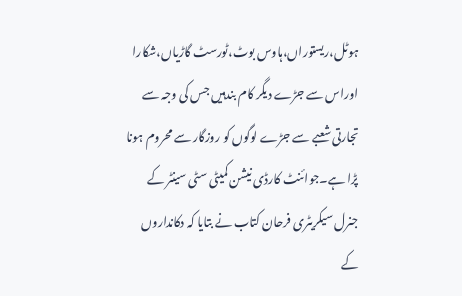ہوٹل،ریستوراں،ہاوس بوٹ،ٹورسٹ گاڑیاں،شکارا اوراس سے جڑے دیگر کام بندہیں جس کی وجہ سے تجارتی شعبے سے جڑے لوگوں کو روزگار سے محروم ہونا پڑا ہے۔جوائنٹ کارڈی نیشن کمیٹی سٹی سینٹر کے جنرل سیکریٹری فرحان کتاب نے بتایا کہ دکانداروں کے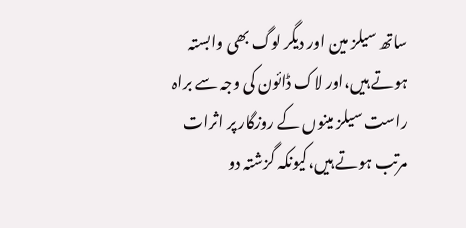ساتھ سیلز مین اور دیگر لوگ بھی وابستہ ہوتے ہیں،اور لاک ڈائون کی وجہ سے براہ راست سیلز مینوں کے روزگار پر اثرات مرتب ہوتے ہیں،کیونکہ گزشتہ دو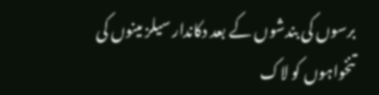برسوں کی بندشوں کے بعد دکاندار سیلز مینوں کی تنخواہوں کو لاک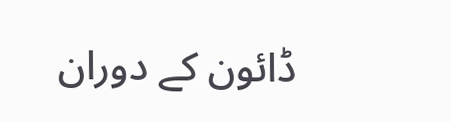ڈائون کے دوران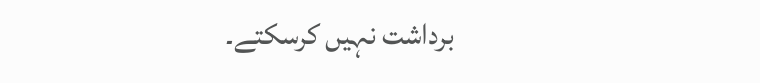برداشت نہیں کرسکتے۔